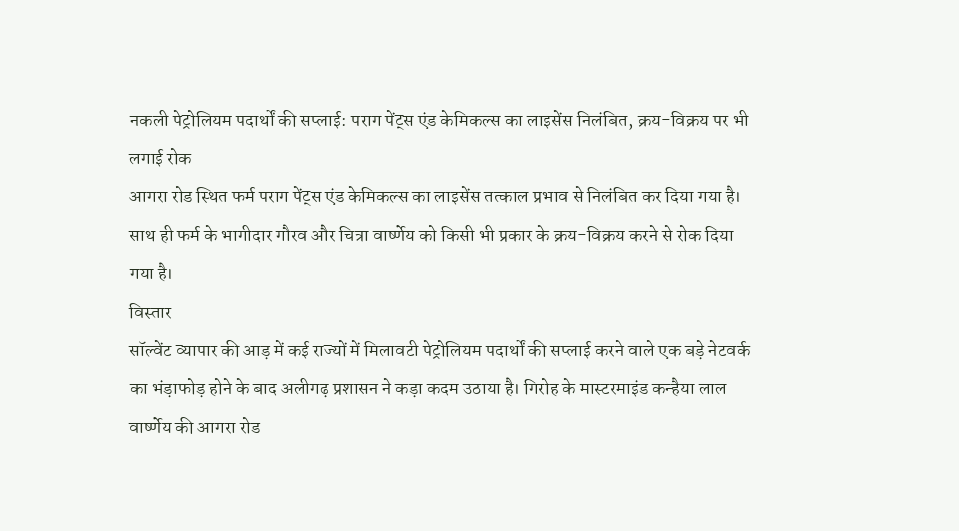नकली पेट्रोलियम पदार्थों की सप्लाई: पराग पेंट्स एंड केमिकल्स का लाइसेंस निलंबित, क्रय-विक्रय पर भी लगाई रोक
आगरा रोड स्थित फर्म पराग पेंट्स एंड केमिकल्स का लाइसेंस तत्काल प्रभाव से निलंबित कर दिया गया है। साथ ही फर्म के भागीदार गौरव और चित्रा वार्ष्णेय को किसी भी प्रकार के क्रय-विक्रय करने से रोक दिया गया है।
विस्तार
सॉल्वेंट व्यापार की आड़ में कई राज्यों में मिलावटी पेट्रोलियम पदार्थों की सप्लाई करने वाले एक बड़े नेटवर्क का भंड़ाफोड़ होने के बाद अलीगढ़ प्रशासन ने कड़ा कदम उठाया है। गिरोह के मास्टरमाइंड कन्हैया लाल वार्ष्णेय की आगरा रोड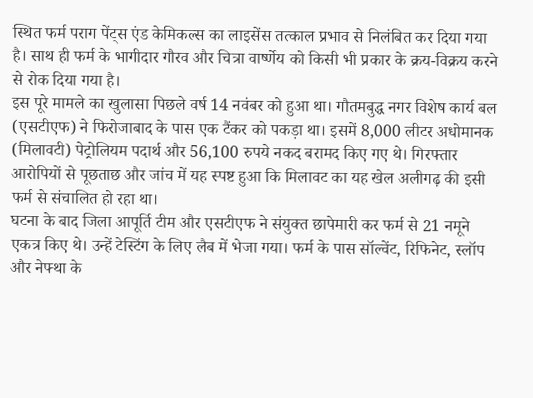स्थित फर्म पराग पेंट्स एंड केमिकल्स का लाइसेंस तत्काल प्रभाव से निलंबित कर दिया गया है। साथ ही फर्म के भागीदार गौरव और चित्रा वार्ष्णेय को किसी भी प्रकार के क्रय-विक्रय करने से रोक दिया गया है।
इस पूरे मामले का खुलासा पिछले वर्ष 14 नवंबर को हुआ था। गौतमबुद्ध नगर विशेष कार्य बल (एसटीएफ) ने फिरोजाबाद के पास एक टैंकर को पकड़ा था। इसमें 8,000 लीटर अधोमानक (मिलावटी) पेट्रोलियम पदार्थ और 56,100 रुपये नकद बरामद किए गए थे। गिरफ्तार आरोपियों से पूछताछ और जांच में यह स्पष्ट हुआ कि मिलावट का यह खेल अलीगढ़ की इसी फर्म से संचालित हो रहा था।
घटना के बाद जिला आपूर्ति टीम और एसटीएफ ने संयुक्त छापेमारी कर फर्म से 21 नमूने एकत्र किए थे। उन्हें टेस्टिंग के लिए लैब में भेजा गया। फर्म के पास सॉल्वेंट, रिफिनेट, स्लॉप और नेफ्था के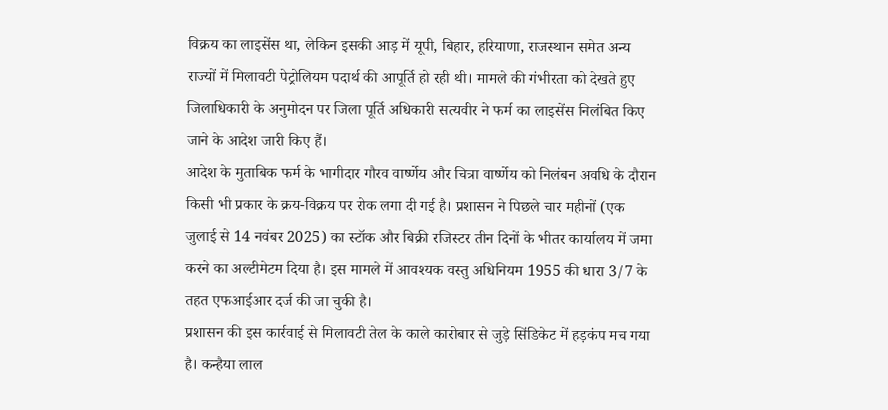विक्रय का लाइसेंस था, लेकिन इसकी आड़ में यूपी, बिहार, हरियाणा, राजस्थान समेत अन्य राज्यों में मिलावटी पेट्रोलियम पदार्थ की आपूर्ति हो रही थी। मामले की गंभीरता को देखते हुए जिलाधिकारी के अनुमोदन पर जिला पूर्ति अधिकारी सत्यवीर ने फर्म का लाइसेंस निलंबित किए जाने के आदेश जारी किए हैं।
आदेश के मुताबिक फर्म के भागीदार गौरव वार्ष्णेय और चित्रा वार्ष्णेय को निलंबन अवधि के दौरान किसी भी प्रकार के क्रय-विक्रय पर रोक लगा दी गई है। प्रशासन ने पिछले चार महीनों (एक जुलाई से 14 नवंबर 2025) का स्टॉक और बिक्री रजिस्टर तीन दिनों के भीतर कार्यालय में जमा करने का अल्टीमेटम दिया है। इस मामले में आवश्यक वस्तु अधिनियम 1955 की धारा 3/7 के तहत एफआईआर दर्ज की जा चुकी है।
प्रशासन की इस कार्रवाई से मिलावटी तेल के काले कारोबार से जुड़े सिंडिकेट में हड़कंप मच गया है। कन्हैया लाल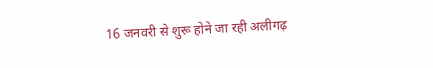16 जनवरी से शुरू होने जा रही अलीगढ़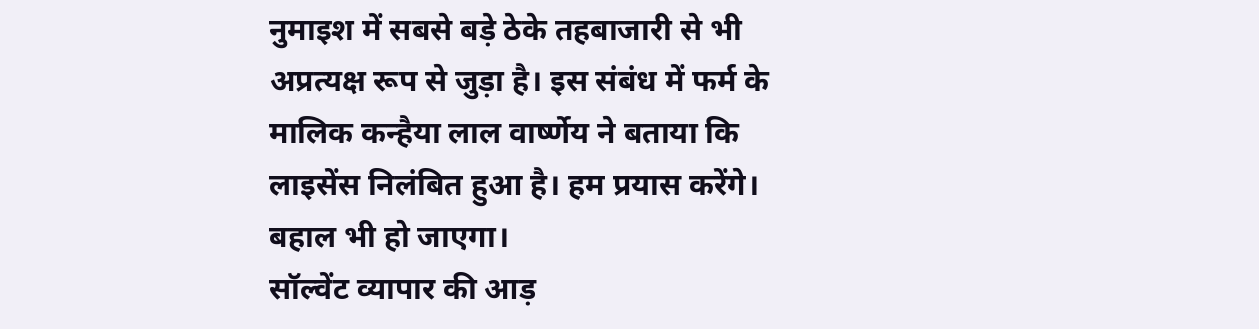नुमाइश में सबसे बड़े ठेके तहबाजारी से भी अप्रत्यक्ष रूप से जुड़ा है। इस संबंध में फर्म के मालिक कन्हैया लाल वार्ष्णेय ने बताया कि लाइसेंस निलंबित हुआ है। हम प्रयास करेंगे। बहाल भी हो जाएगा।
सॉल्वेंट व्यापार की आड़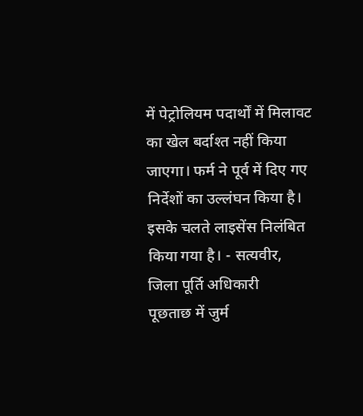में पेट्रोलियम पदार्थों में मिलावट का खेल बर्दाश्त नहीं किया जाएगा। फर्म ने पूर्व में दिए गए निर्देशों का उल्लंघन किया है। इसके चलते लाइसेंस निलंबित किया गया है। - सत्यवीर, जिला पूर्ति अधिकारी
पूछताछ में जुर्म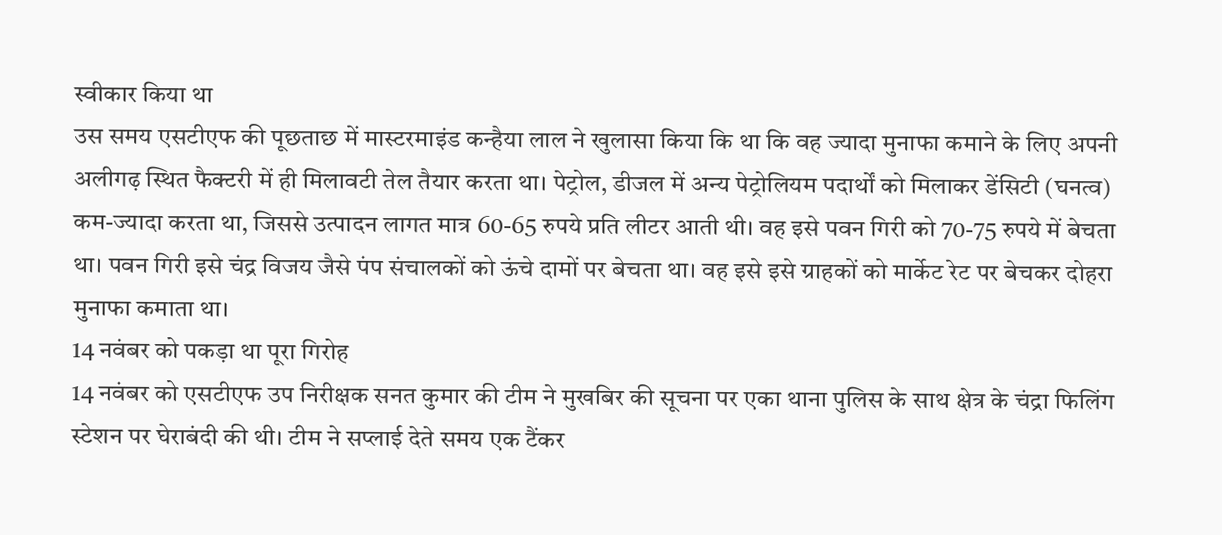स्वीकार किया था
उस समय एसटीएफ की पूछताछ में मास्टरमाइंड कन्हैया लाल ने खुलासा किया कि था कि वह ज्यादा मुनाफा कमाने के लिए अपनी अलीगढ़ स्थित फैक्टरी में ही मिलावटी तेल तैयार करता था। पेट्रोल, डीजल में अन्य पेट्रोलियम पदार्थों को मिलाकर डेंसिटी (घनत्व) कम-ज्यादा करता था, जिससे उत्पादन लागत मात्र 60-65 रुपये प्रति लीटर आती थी। वह इसे पवन गिरी को 70-75 रुपये में बेचता था। पवन गिरी इसे चंद्र विजय जैसे पंप संचालकों को ऊंचे दामों पर बेचता था। वह इसे इसे ग्राहकों को मार्केट रेट पर बेचकर दोहरा मुनाफा कमाता था।
14 नवंबर को पकड़ा था पूरा गिरोह
14 नवंबर को एसटीएफ उप निरीक्षक सनत कुमार की टीम ने मुखबिर की सूचना पर एका थाना पुलिस के साथ क्षेत्र के चंद्रा फिलिंग स्टेशन पर घेराबंदी की थी। टीम ने सप्लाई देते समय एक टैंकर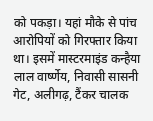को पकड़ा। यहां मौके से पांच आरोपियों को गिरफ्तार किया था। इसमें मास्टरमाइंड कन्हैया लाल वार्ष्णेय, निवासी सासनी गेट, अलीगढ़, टैंकर चालक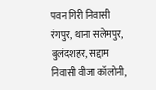पवन गिरी निवासी रंगपुर, थाना सलेमपुर, बुलंदशहर, सद्दाम निवासी वीजा कॉलोनी,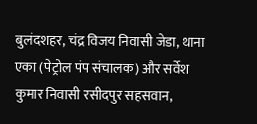बुलंदशहर, चंद्र विजय निवासी जेडा, थाना एका (पेट्रोल पंप संचालक) और सर्वेश कुमार निवासी रसीदपुर सहसवान,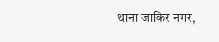थाना जाकिर नगर,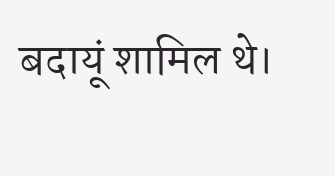बदायूं शामिल थे।